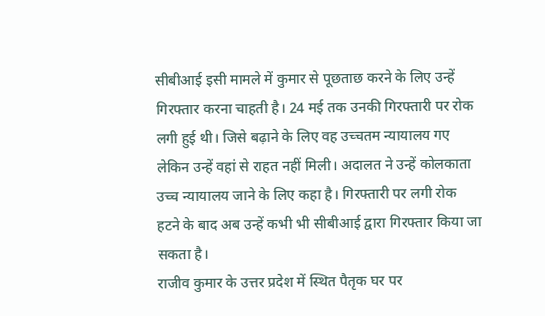सीबीआई इसी मामले में कुमार से पूछताछ करने के लिए उन्हें गिरफ्तार करना चाहती है। 24 मई तक उनकी गिरफ्तारी पर रोक लगी हुई थी। जिसे बढ़ाने के लिए वह उच्चतम न्यायालय गए लेकिन उन्हें वहां से राहत नहीं मिली। अदालत ने उन्हें कोलकाता उच्च न्यायालय जाने के लिए कहा है। गिरफ्तारी पर लगी रोक हटने के बाद अब उन्हें कभी भी सीबीआई द्वारा गिरफ्तार किया जा सकता है।
राजीव कुमार के उत्तर प्रदेश में स्थित पैतृक घर पर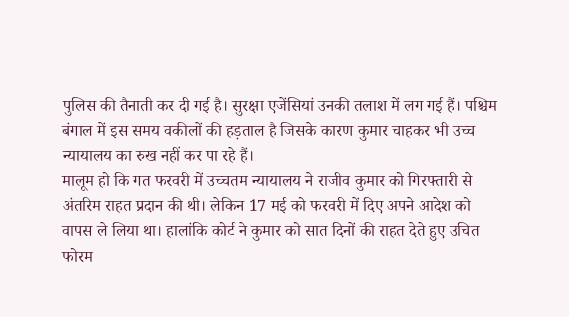पुलिस की तैनाती कर दी गई है। सुरक्षा एजेंसियां उनकी तलाश में लग गई हैं। पश्चिम बंगाल में इस समय वकीलों की हड़ताल है जिसके कारण कुमार चाहकर भी उच्च न्यायालय का रुख नहीं कर पा रहे हैं।
मालूम हो कि गत फरवरी में उच्चतम न्यायालय ने राजीव कुमार को गिरफ्तारी से अंतरिम राहत प्रदान की थी। लेकिन 17 मई को फरवरी में दिए अपने आदेश को वापस ले लिया था। हालांकि कोर्ट ने कुमार को सात दिनों की राहत देते हुए उचित फोरम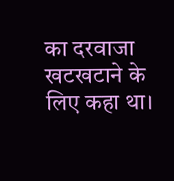का दरवाजा खटखटाने के लिए कहा था।